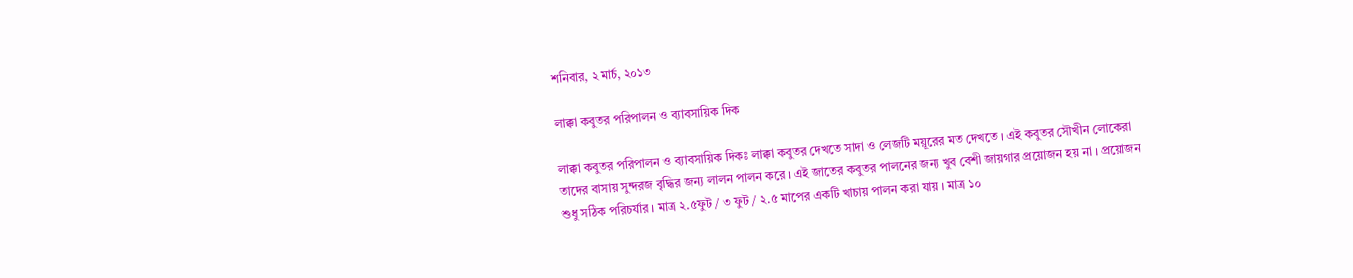শনিবার, ২ মার্চ, ২০১৩

লাক্কা কবুতর পরিপালন ও ব্যাবসায়িক দিক

লাক্কা কবুতর পরিপালন ও ব্যাবসায়িক দিকঃ লাক্কা কবুতর দেখতে সাদা ও লেজটি ময়ূরের মত দেখতে । এই কবুতর সৌখীন লোকেরা তাদের বাসায় সুন্দরজ বৃদ্ধির জন্য লালন পালন করে । এই জাতের কবুতর পালনের জন্য খুব বেশী জায়গার প্রয়োজন হয় না । প্রয়োজন শুধু সঠিক পরিচর্যার । মাত্র ২.৫ফুট / ৩ ফুট / ২.৫ মাপের একটি খাচায় পালন করা যায় । মাত্র ১০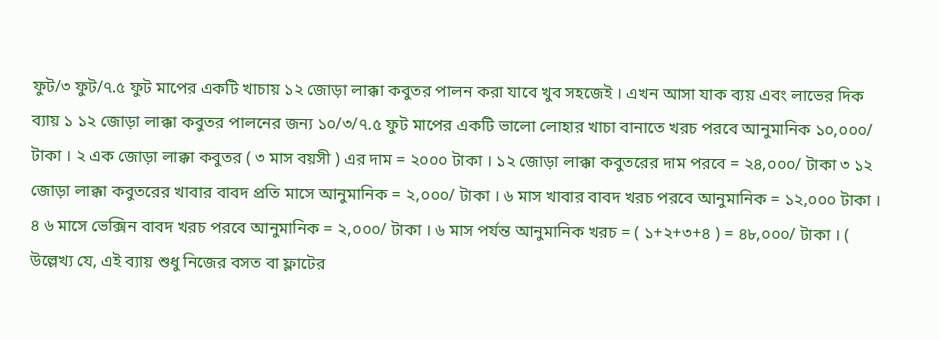ফুট/৩ ফুট/৭.৫ ফুট মাপের একটি খাচায় ১২ জোড়া লাক্কা কবুতর পালন করা যাবে খুব সহজেই । এখন আসা যাক ব্যয় এবং লাভের দিক ব্যায় ১ ১২ জোড়া লাক্কা কবুতর পালনের জন্য ১০/৩/৭.৫ ফুট মাপের একটি ভালো লোহার খাচা বানাতে খরচ পরবে আনুমানিক ১০,০০০/ টাকা । ২ এক জোড়া লাক্কা কবুতর ( ৩ মাস বয়সী ) এর দাম = ২০০০ টাকা । ১২ জোড়া লাক্কা কবুতরের দাম পরবে = ২৪,০০০/ টাকা ৩ ১২ জোড়া লাক্কা কবুতরের খাবার বাবদ প্রতি মাসে আনুমানিক = ২,০০০/ টাকা । ৬ মাস খাবার বাবদ খরচ পরবে আনুমানিক = ১২,০০০ টাকা । ৪ ৬ মাসে ভেক্সিন বাবদ খরচ পরবে আনুমানিক = ২,০০০/ টাকা । ৬ মাস পর্যন্ত আনুমানিক খরচ = ( ১+২+৩+৪ ) = ৪৮,০০০/ টাকা । ( উল্লেখ্য যে, এই ব্যায় শুধু নিজের বসত বা ফ্লাটের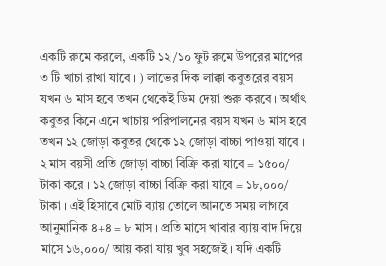একটি রুমে করলে, একটি ১২/১০ ফুট রুমে উপরের মাপের ৩ টি খাচা রাখা যাবে । ) লাভের দিক লাক্কা কবুতরের বয়স যখন ৬ মাস হবে তখন থেকেই ডিম দেয়া শুরু করবে । অর্থাৎ কবুতর কিনে এনে খাচায় পরিপালনের বয়স যখন ৬ মাস হবে তখন ১২ জোড়া কবুতর থেকে ১২ জোড়া বাচ্চা পাওয়া যাবে । ২ মাস বয়সী প্রতি জোড়া বাচ্চা বিক্রি করা যাবে = ১৫০০/ টাকা করে । ১২ জোড়া বাচ্চা বিক্রি করা যাবে = ১৮,০০০/ টাকা । এই হিসাবে মোট ব্যায় তোলে আনতে সময় লাগবে আনুমানিক ৪+৪ = ৮ মাস । প্রতি মাসে খাবার ব্যায় বাদ দিয়ে মাসে ১৬,০০০/ আয় করা যায় খুব সহজেই । যদি একটি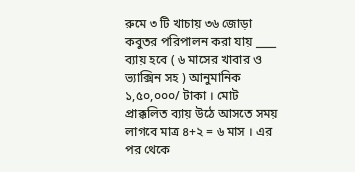রুমে ৩ টি খাচায় ৩৬ জোড়া কবুতর পরিপালন করা যায় ____ ব্যায় হবে ( ৬ মাসের খাবার ও ভ্যাক্সিন সহ ) আনুমানিক ১,৫০,০০০/ টাকা । মোট প্রাক্কলিত ব্যায় উঠে আসতে সময় লাগবে মাত্র ৪+২ = ৬ মাস । এর পর থেকে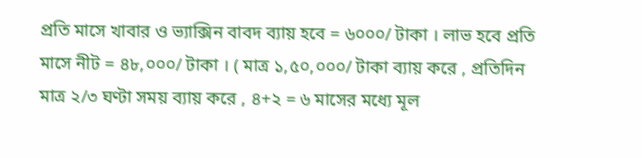প্রতি মাসে খাবার ও ভ্যাক্সিন বাবদ ব্যায় হবে = ৬০০০/ টাকা । লাভ হবে প্রতি মাসে নীট = ৪৮,০০০/ টাকা । ( মাত্র ১,৫০,০০০/ টাকা ব্যায় করে , প্রতিদিন মাত্র ২/৩ ঘণ্টা সময় ব্যায় করে , ৪+২ = ৬ মাসের মধ্যে মূল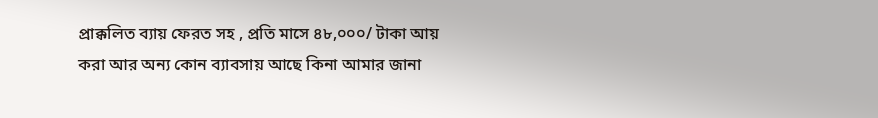প্রাক্কলিত ব্যায় ফেরত সহ , প্রতি মাসে ৪৮,০০০/ টাকা আয় করা আর অন্য কোন ব্যাবসায় আছে কিনা আমার জানা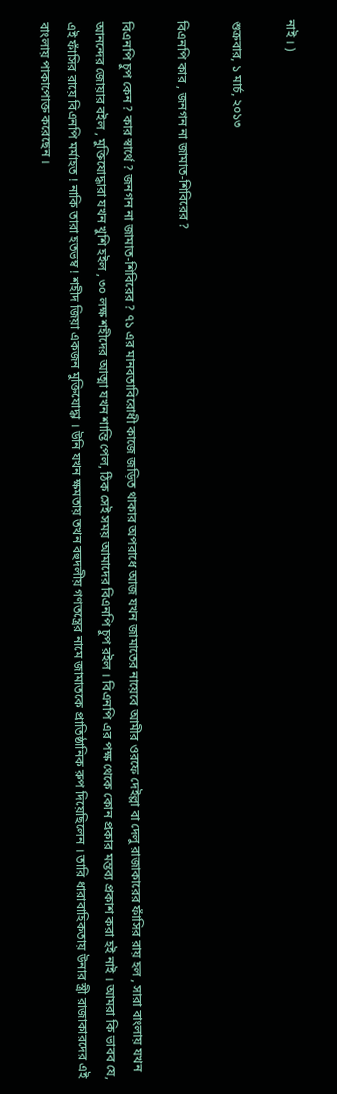নাই । )

শুক্রবার, ১ মার্চ, ২০১৩

বিএনপি কার , জনগন না জামাত-শিবিরের ?

বিএনপি চুপ কেন ? কার স্বার্থে ? জনগন না জামাত-শিবিরের ? ৭১ এর মানবতাবিরোধী কাজে জড়িত থাকার অপরাধে আজ যখন জামাতের নায়েবে আমীর ওরফে দেইল্লা বা দেলু রাজাকারের ফাঁসির রায় হল , সারা বাংলায় যখন আনন্দের জোয়ার বইল , মুক্তিযোদ্ধারা যখন খুশি হইল , ৩০ লক্ষ শহীদের আত্মা যখন শান্তি পেল, ঠিক সেই সময় আমাদের বিএনপি চুপ রইল । বিএনপি এর পক্ষ থেকে কোন প্রকার মন্তব্য প্রকাশ করা হই নাই । আমরা কি ভাবব যে, এই ফাঁসির রায়ে বিএনপি মর্মাহত ! নাকি তারা হতভম্ব ! শহীদ জিয়া একজন মুক্তিযোদ্ধা । উনি যখন ক্ষমতায় তখন বহুদলীয় গণতন্ত্রের নামে জামাতকে প্রাতিষ্ঠানিক রুপ দিয়েছিলেন । তারি ধারাবাহিকতায় উনার স্ত্রী রাজাকারদের এই বাংলায় পাকাপোক্ত করেছেন ।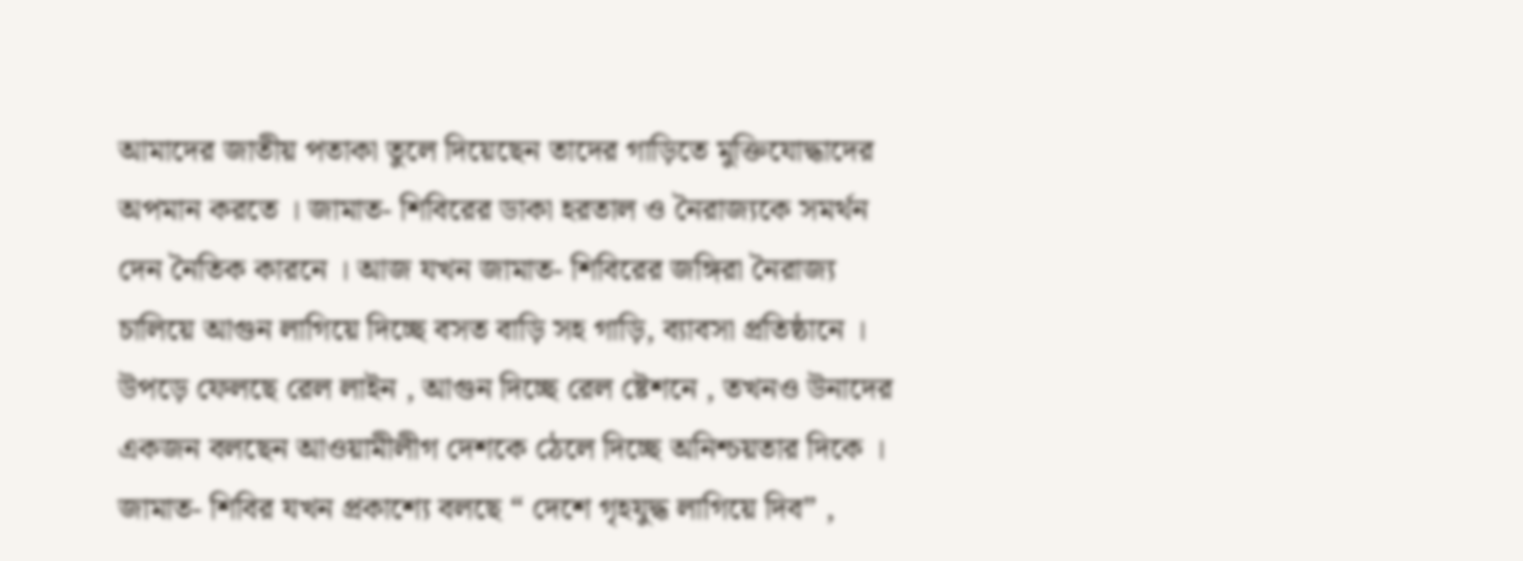আমাদের জাতীয় পতাকা তুলে দিয়েছেন তাদের গাড়িতে মুক্তিযোদ্ধাদের অপমান করতে । জামাত- শিবিরের ডাকা হরতাল ও নৈরাজ্যকে সমর্থন দেন নৈতিক কারনে । আজ যখন জামাত- শিবিরের জঙ্গিরা নৈরাজ্য চালিয়ে আগুন লাগিয়ে দিচ্ছে বসত বাড়ি সহ গাড়ি, ব্যাবসা প্রতিষ্ঠানে । উপড়ে ফেলছে রেল লাইন , আগুন দিচ্ছে রেল ষ্টেশনে , তখনও উনাদের একজন বলছেন আওয়ামীলীগ দেশকে ঠেলে দিচ্ছে অনিশ্চয়তার দিকে । জামাত- শিবির যখন প্রকাশ্যে বলছে “ দেশে গৃহযুদ্ধ লাগিয়ে দিব” ,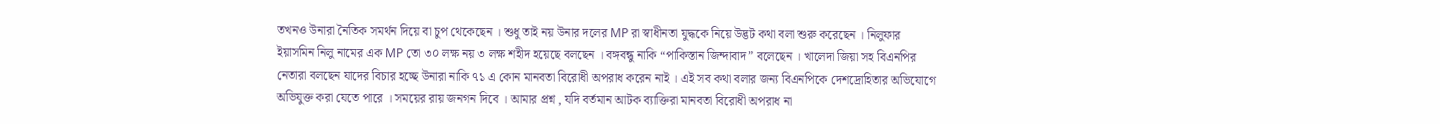তখনও উনারা নৈতিক সমর্থন দিয়ে বা চুপ থেকেছেন । শুধু তাই নয় উনার দলের MP রা স্বাধীনতা যুদ্ধকে নিয়ে উদ্ভট কথা বলা শুরু করেছেন । নিলুফার ইয়াসমিন নিলু নামের এক MP তো ৩০ লক্ষ নয় ৩ লক্ষ শহীদ হয়েছে বলছেন । বঙ্গবন্ধু নাকি “পাকিস্তান জিন্দাবাদ” বলেছেন । খালেদা জিয়া সহ বিএনপির নেতারা বলছেন যাদের বিচার হচ্ছে উনারা নাকি ৭১ এ কোন মানবতা বিরোধী অপরাধ করেন নাই । এই সব কথা বলার জন্য বিএনপিকে দেশদ্রোহিতার অভিযোগে অভিযুক্ত করা যেতে পারে । সময়ের রায় জনগন দিবে । আমার প্রশ্ন , যদি বর্তমান আটক ব্যাক্তিরা মানবতা বিরোধী অপরাধ না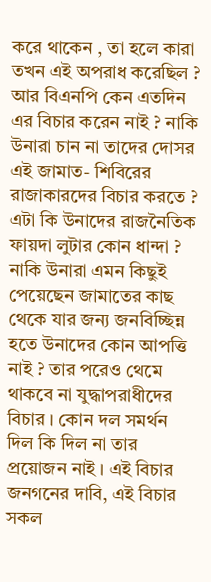করে থাকেন , তা হলে কারা তখন এই অপরাধ করেছিল ? আর বিএনপি কেন এতদিন এর বিচার করেন নাই ? নাকি উনারা চান না তাদের দোসর এই জামাত- শিবিরের রাজাকারদের বিচার করতে ? এটা কি উনাদের রাজনৈতিক ফায়দা লুটার কোন ধান্দা ? নাকি উনারা এমন কিছুই পেয়েছেন জামাতের কাছ থেকে যার জন্য জনবিচ্ছিন্ন হতে উনাদের কোন আপত্তি নাই ? তার পরেও থেমে থাকবে না যুদ্ধাপরাধীদের বিচার । কোন দল সমর্থন দিল কি দিল না তার প্রয়োজন নাই । এই বিচার জনগনের দাবি, এই বিচার সকল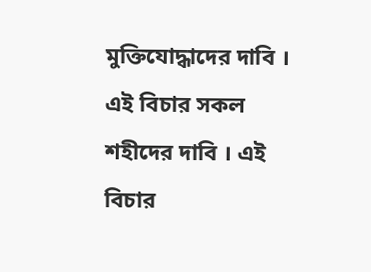মুক্তিযোদ্ধাদের দাবি । এই বিচার সকল শহীদের দাবি । এই বিচার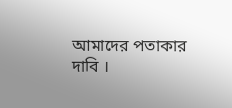আমাদের পতাকার দাবি ।